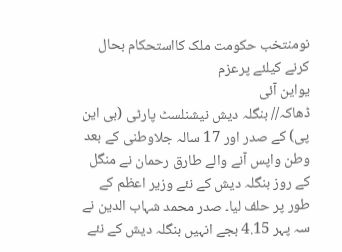نومنتخب حکومت ملک کااستحکام بحال کرنے کیلئے پرعزم
یواین آئی
ڈھاکہ// بنگلہ دیش نیشنلسٹ پارٹی (بی این پی) کے صدر اور 17 سالہ جلاوطنی کے بعد وطن واپس آنے والے طارق رحمان نے منگل کے روز بنگلہ دیش کے نئے وزیر اعظم کے طور پر حلف لیا۔ صدر محمد شہاب الدین نے سہ پہر 4.15 بجے انہیں بنگلہ دیش کے نئے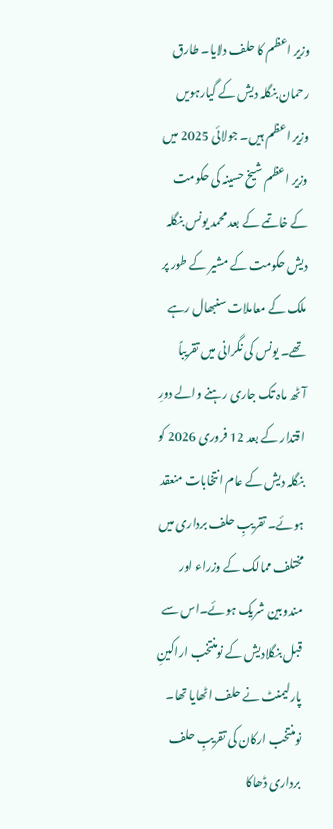وزیر اعظم کا حلف دلایا۔ طارق رحمان بنگلہ دیش کے گیارہویں وزیر اعظم ہیں۔ جولائی 2025 میں وزیر اعظم شیخ حسینہ کی حکومت کے خاتمے کے بعد محمد یونس بنگلہ دیش حکومت کے مشیر کے طور پر ملک کے معاملات سنبھال رہے تھے۔ یونس کی نگرانی میں تقریباً آٹھ ماہ تک جاری رہنے والے دورِ اقتدار کے بعد 12 فروری 2026 کو بنگلہ دیش کے عام انتخابات منعقد ہوئے۔ تقریبِ حلف برداری میں مختلف ممالک کے وزراء اور مندوبین شریک ہوئے۔اس سے قبل بنگلادیش کے نومنتخب اراکینِ پارلیمنٹ نے حلف اٹھایا تھا۔ نومنتخب ارکان کی تقریبِ حلف برداری ڈھاکا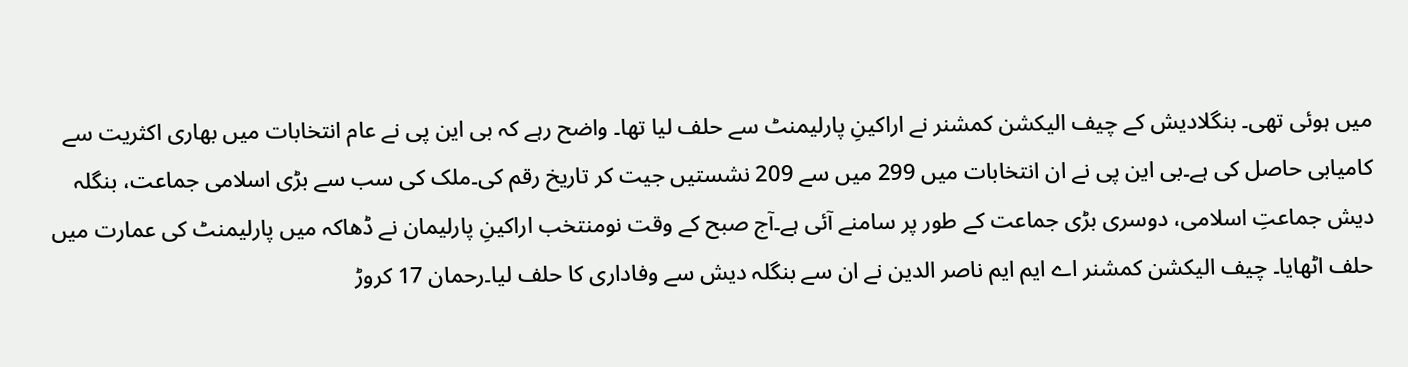میں ہوئی تھی۔ بنگلادیش کے چیف الیکشن کمشنر نے اراکینِ پارلیمنٹ سے حلف لیا تھا۔ واضح رہے کہ بی این پی نے عام انتخابات میں بھاری اکثریت سے کامیابی حاصل کی ہے۔بی این پی نے ان انتخابات میں 299 میں سے 209 نشستیں جیت کر تاریخ رقم کی۔ملک کی سب سے بڑی اسلامی جماعت، بنگلہ دیش جماعتِ اسلامی، دوسری بڑی جماعت کے طور پر سامنے آئی ہے۔آج صبح کے وقت نومنتخب اراکینِ پارلیمان نے ڈھاکہ میں پارلیمنٹ کی عمارت میں حلف اٹھایا۔ چیف الیکشن کمشنر اے ایم ایم ناصر الدین نے ان سے بنگلہ دیش سے وفاداری کا حلف لیا۔رحمان 17 کروڑ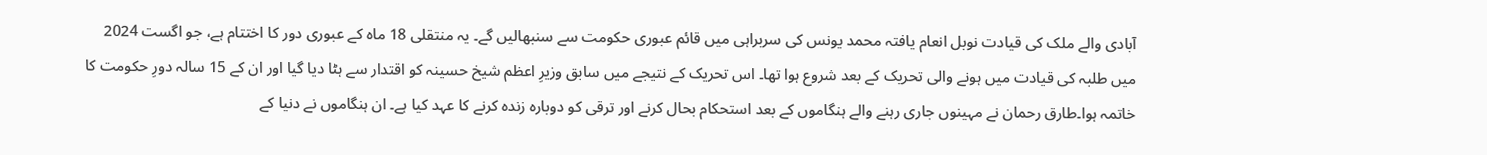آبادی والے ملک کی قیادت نوبل انعام یافتہ محمد یونس کی سربراہی میں قائم عبوری حکومت سے سنبھالیں گے۔ یہ منتقلی 18 ماہ کے عبوری دور کا اختتام ہے، جو اگست 2024 میں طلبہ کی قیادت میں ہونے والی تحریک کے بعد شروع ہوا تھا۔ اس تحریک کے نتیجے میں سابق وزیرِ اعظم شیخ حسینہ کو اقتدار سے ہٹا دیا گیا اور ان کے 15 سالہ دورِ حکومت کا خاتمہ ہوا۔طارق رحمان نے مہینوں جاری رہنے والے ہنگاموں کے بعد استحکام بحال کرنے اور ترقی کو دوبارہ زندہ کرنے کا عہد کیا ہے۔ ان ہنگاموں نے دنیا کے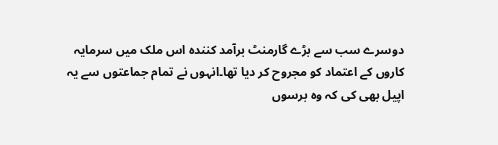دوسرے سب سے بڑے گارمنٹ برآمد کنندہ اس ملک میں سرمایہ کاروں کے اعتماد کو مجروح کر دیا تھا۔انہوں نے تمام جماعتوں سے یہ اپیل بھی کی کہ وہ برسوں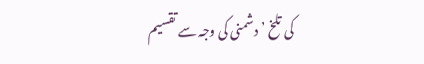کی تلخ ’دشمنی کی وجہ سے تقسیم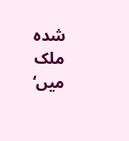شدہ ملک میں‘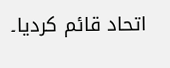اتحاد قائم کردیا۔